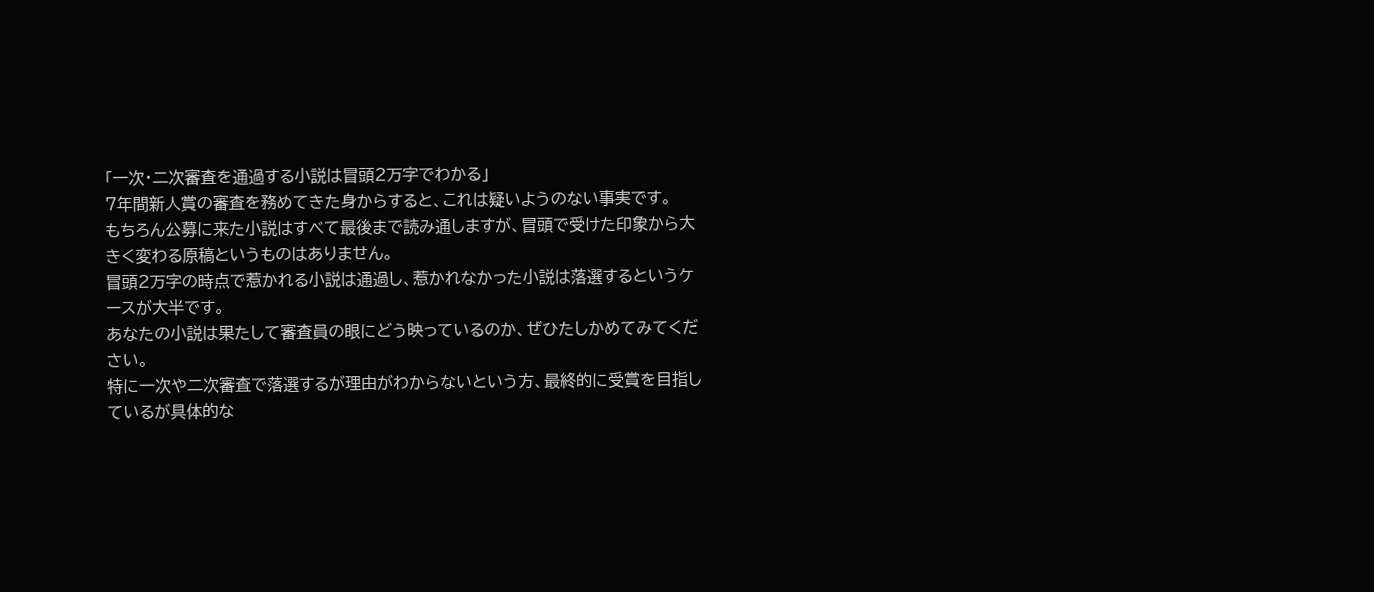「一次・二次審査を通過する小説は冒頭2万字でわかる」
7年間新人賞の審査を務めてきた身からすると、これは疑いようのない事実です。
もちろん公募に来た小説はすべて最後まで読み通しますが、冒頭で受けた印象から大きく変わる原稿というものはありません。
冒頭2万字の時点で惹かれる小説は通過し、惹かれなかった小説は落選するというケースが大半です。
あなたの小説は果たして審査員の眼にどう映っているのか、ぜひたしかめてみてください。
特に一次や二次審査で落選するが理由がわからないという方、最終的に受賞を目指しているが具体的な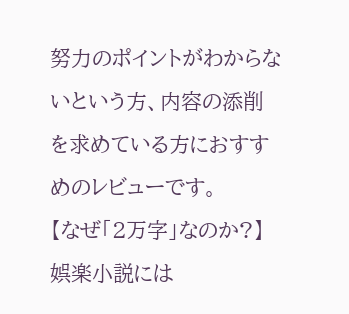努力のポイントがわからないという方、内容の添削を求めている方におすすめのレビューです。
【なぜ「2万字」なのか?】
娯楽小説には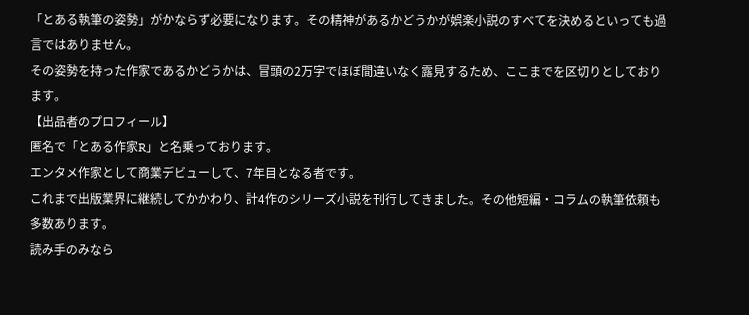「とある執筆の姿勢」がかならず必要になります。その精神があるかどうかが娯楽小説のすべてを決めるといっても過言ではありません。
その姿勢を持った作家であるかどうかは、冒頭の2万字でほぼ間違いなく露見するため、ここまでを区切りとしております。
【出品者のプロフィール】
匿名で「とある作家R」と名乗っております。
エンタメ作家として商業デビューして、7年目となる者です。
これまで出版業界に継続してかかわり、計4作のシリーズ小説を刊行してきました。その他短編・コラムの執筆依頼も多数あります。
読み手のみなら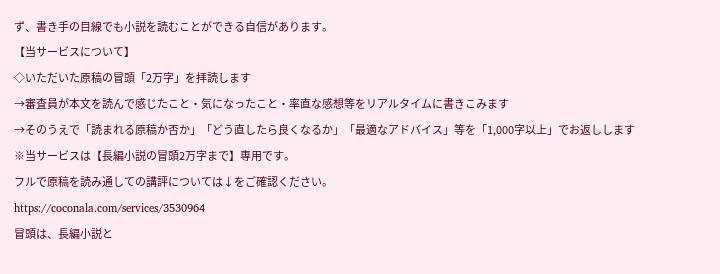ず、書き手の目線でも小説を読むことができる自信があります。
【当サービスについて】
◇いただいた原稿の冒頭「2万字」を拝読します
→審査員が本文を読んで感じたこと・気になったこと・率直な感想等をリアルタイムに書きこみます
→そのうえで「読まれる原稿か否か」「どう直したら良くなるか」「最適なアドバイス」等を「1,000字以上」でお返しします
※当サービスは【長編小説の冒頭2万字まで】専用です。
フルで原稿を読み通しての講評については↓をご確認ください。
https://coconala.com/services/3530964
冒頭は、長編小説と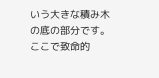いう大きな積み木の底の部分です。
ここで致命的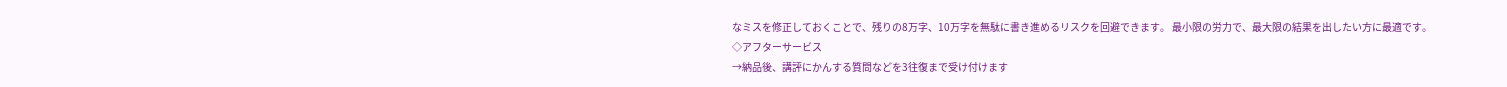なミスを修正しておくことで、残りの8万字、10万字を無駄に書き進めるリスクを回避できます。 最小限の労力で、最大限の結果を出したい方に最適です。
◇アフターサービス
→納品後、講評にかんする質問などを3往復まで受け付けます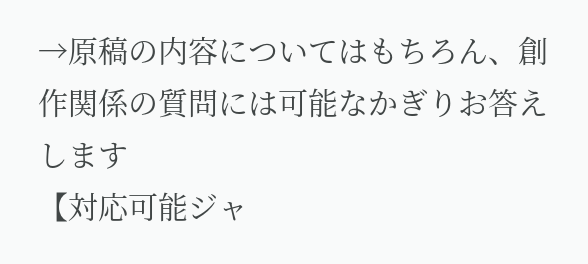→原稿の内容についてはもちろん、創作関係の質問には可能なかぎりお答えします
【対応可能ジャ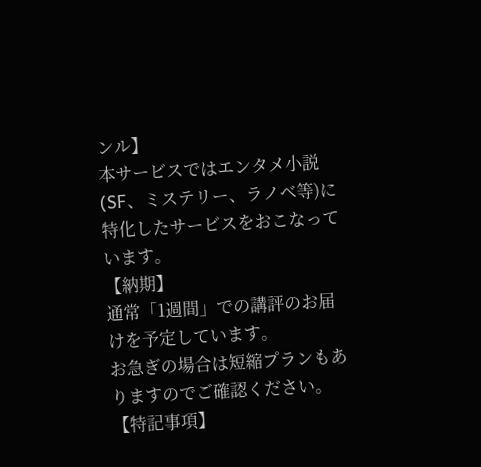ンル】
本サービスではエンタメ小説(SF、ミステリー、ラノベ等)に特化したサービスをおこなっています。
【納期】
通常「1週間」での講評のお届けを予定しています。
お急ぎの場合は短縮プランもありますのでご確認ください。
【特記事項】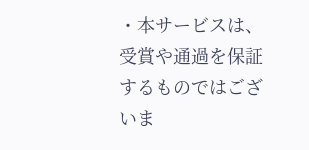・本サービスは、受賞や通過を保証するものではございま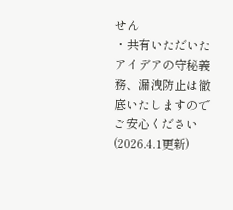せん
・共有いただいたアイデアの守秘義務、漏洩防止は徹底いたしますのでご安心ください
(2026.4.1更新)